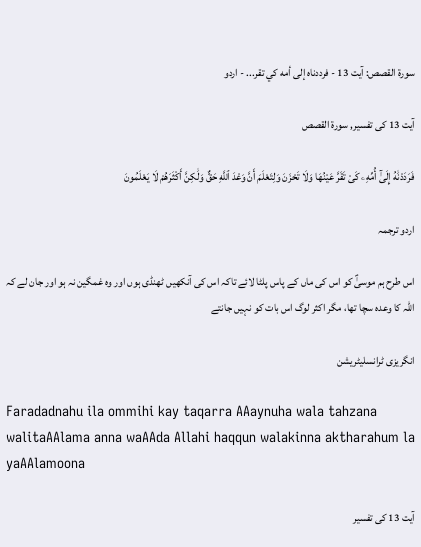سورۃ القصص: آیت 13 - فرددناه إلى أمه كي تقر... - اردو

آیت 13 کی تفسیر, سورۃ القصص

فَرَدَدْنَٰهُ إِلَىٰٓ أُمِّهِۦ كَىْ تَقَرَّ عَيْنُهَا وَلَا تَحْزَنَ وَلِتَعْلَمَ أَنَّ وَعْدَ ٱللَّهِ حَقٌّ وَلَٰكِنَّ أَكْثَرَهُمْ لَا يَعْلَمُونَ

اردو ترجمہ

اس طرح ہم موسیٰؑ کو اس کی ماں کے پاس پلٹا لائے تاکہ اس کی آنکھیں ٹھنڈی ہوں اور وہ غمگین نہ ہو اور جان لے کہ اللہ کا وعدہ سچا تھا، مگر اکثر لوگ اس بات کو نہیں جانتے

انگریزی ٹرانسلیٹریشن

Faradadnahu ila ommihi kay taqarra AAaynuha wala tahzana walitaAAlama anna waAAda Allahi haqqun walakinna aktharahum la yaAAlamoona

آیت 13 کی تفسیر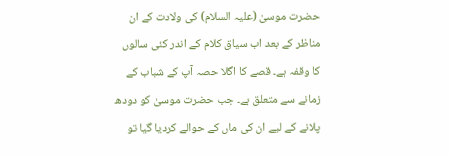حضرت موسیٰ (علیہ السلام) کی ولادت کے ان مناظر کے بعد اب سیاق کلام کے اندر کئی سالوں کا وقفہ ہے۔ قصے کا اگلا حصہ آپ کے شباب کے زمانے سے متعلق ہے۔ جب حضرت موسیٰ کو دودھ پلانے کے لیے ان کی ماں کے حوالے کردیا گیا تو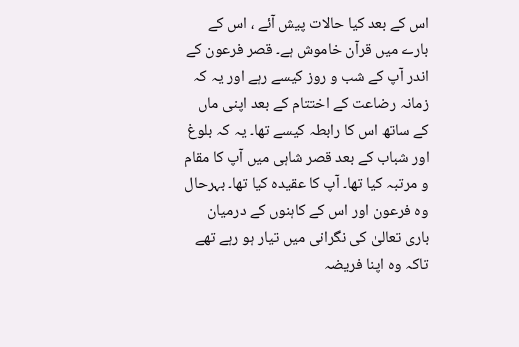اس کے بعد کیا حالات پیش آئے ، اس کے بارے میں قرآن خاموش ہے۔ قصر فرعون کے اندر آپ کے شب و روز کیسے رہے اور یہ کہ زمانہ رضاعت کے اختتام کے بعد اپنی ماں کے ساتھ اس کا رابطہ کیسے تھا۔ یہ کہ بلوغ اور شباب کے بعد قصر شاہی میں آپ کا مقام و مرتبہ کیا تھا۔ آپ کا عقیدہ کیا تھا۔ بہرحال وہ فرعون اور اس کے کاہنوں کے درمیان باری تعالیٰ کی نگرانی میں تیار ہو رہے تھے تاکہ وہ اپنا فریضہ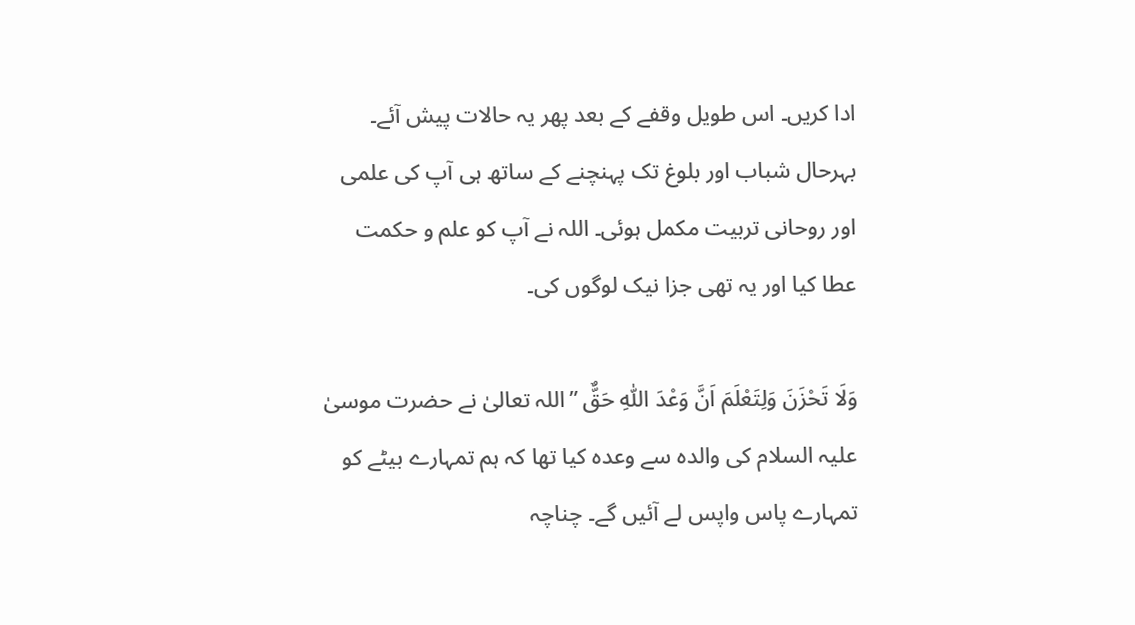ادا کریں۔ اس طویل وقفے کے بعد پھر یہ حالات پیش آئے۔ بہرحال شباب اور بلوغ تک پہنچنے کے ساتھ ہی آپ کی علمی اور روحانی تربیت مکمل ہوئی۔ اللہ نے آپ کو علم و حکمت عطا کیا اور یہ تھی جزا نیک لوگوں کی۔

وَلَا تَحْزَنَ وَلِتَعْلَمَ اَنَّ وَعْدَ اللّٰہِ حَقٌّ ”اللہ تعالیٰ نے حضرت موسیٰ علیہ السلام کی والدہ سے وعدہ کیا تھا کہ ہم تمہارے بیٹے کو تمہارے پاس واپس لے آئیں گے۔ چناچہ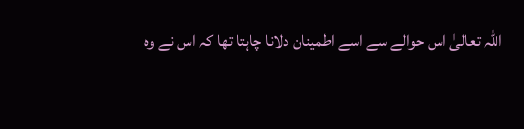اللہ تعالیٰ اس حوالے سے اسے اطمینان دلانا چاہتا تھا کہ اس نے وہ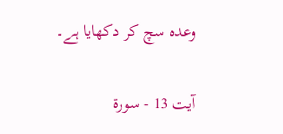وعدہ سچ کر دکھایا ہے۔

آیت 13 - سورۃ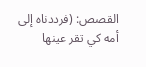القصص: (فرددناه إلى أمه كي تقر عينها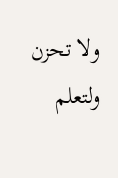ولا تحزن ولتعلم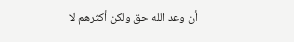أن وعد الله حق ولكن أكثرهم لا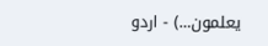يعلمون...) - اردو